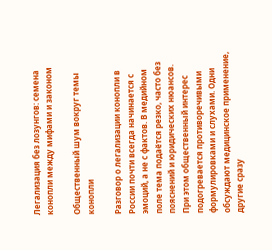Легализация без лозунгов: семена конопли между мифами и законом

Общественный шум вокруг темы конопли

Разговор о легализации конопли в России почти всегда начинается с эмоций, а не с фактов. В медийном поле тема подаётся резко, часто без пояснений и юридических нюансов. При этом общественный интерес подогревается противоречивыми формулировками и слухами. Одни обсуждают медицинское применение, другие сразу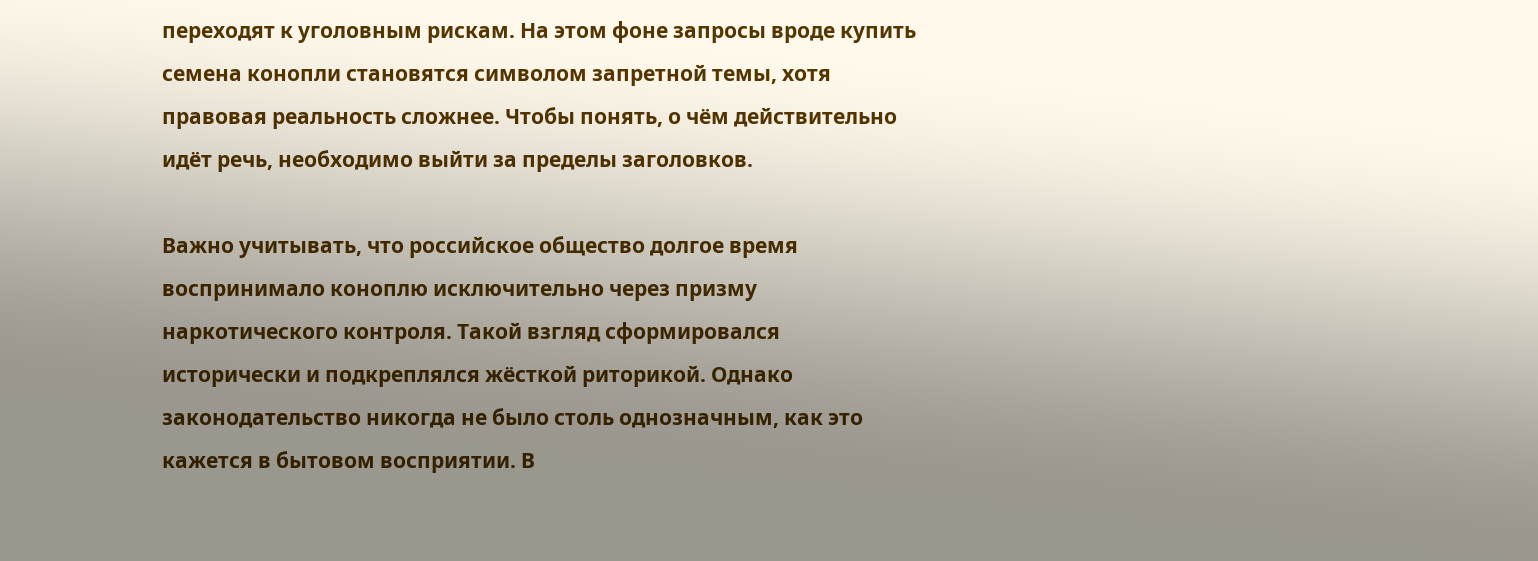переходят к уголовным рискам. На этом фоне запросы вроде купить семена конопли становятся символом запретной темы, хотя правовая реальность сложнее. Чтобы понять, о чём действительно идёт речь, необходимо выйти за пределы заголовков.

Важно учитывать, что российское общество долгое время воспринимало коноплю исключительно через призму наркотического контроля. Такой взгляд сформировался исторически и подкреплялся жёсткой риторикой. Однако законодательство никогда не было столь однозначным, как это кажется в бытовом восприятии. В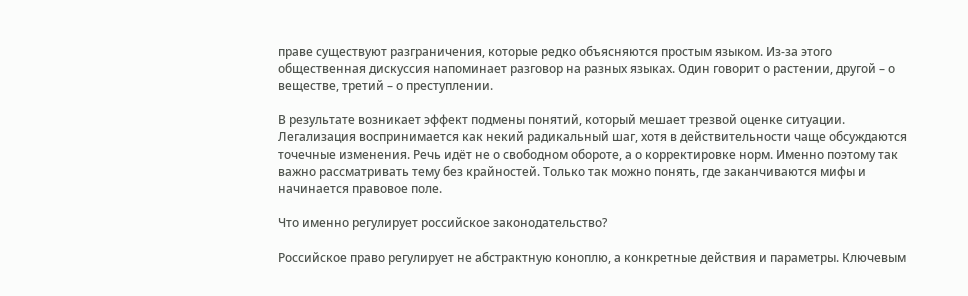праве существуют разграничения, которые редко объясняются простым языком. Из-за этого общественная дискуссия напоминает разговор на разных языках. Один говорит о растении, другой – о веществе, третий – о преступлении.

В результате возникает эффект подмены понятий, который мешает трезвой оценке ситуации. Легализация воспринимается как некий радикальный шаг, хотя в действительности чаще обсуждаются точечные изменения. Речь идёт не о свободном обороте, а о корректировке норм. Именно поэтому так важно рассматривать тему без крайностей. Только так можно понять, где заканчиваются мифы и начинается правовое поле.

Что именно регулирует российское законодательство?

Российское право регулирует не абстрактную коноплю, а конкретные действия и параметры. Ключевым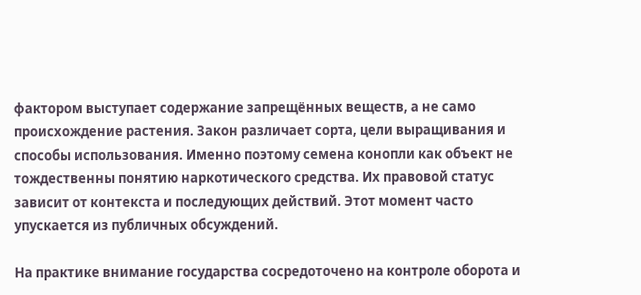фактором выступает содержание запрещённых веществ, а не само происхождение растения. Закон различает сорта, цели выращивания и способы использования. Именно поэтому семена конопли как объект не тождественны понятию наркотического средства. Их правовой статус зависит от контекста и последующих действий. Этот момент часто упускается из публичных обсуждений.

На практике внимание государства сосредоточено на контроле оборота и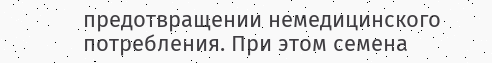предотвращении немедицинского потребления. При этом семена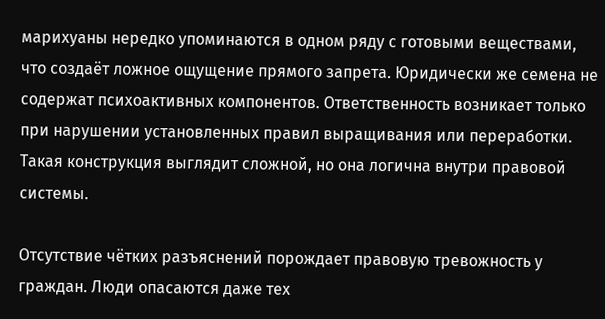марихуаны нередко упоминаются в одном ряду с готовыми веществами, что создаёт ложное ощущение прямого запрета. Юридически же семена не содержат психоактивных компонентов. Ответственность возникает только при нарушении установленных правил выращивания или переработки. Такая конструкция выглядит сложной, но она логична внутри правовой системы.

Отсутствие чётких разъяснений порождает правовую тревожность у граждан. Люди опасаются даже тех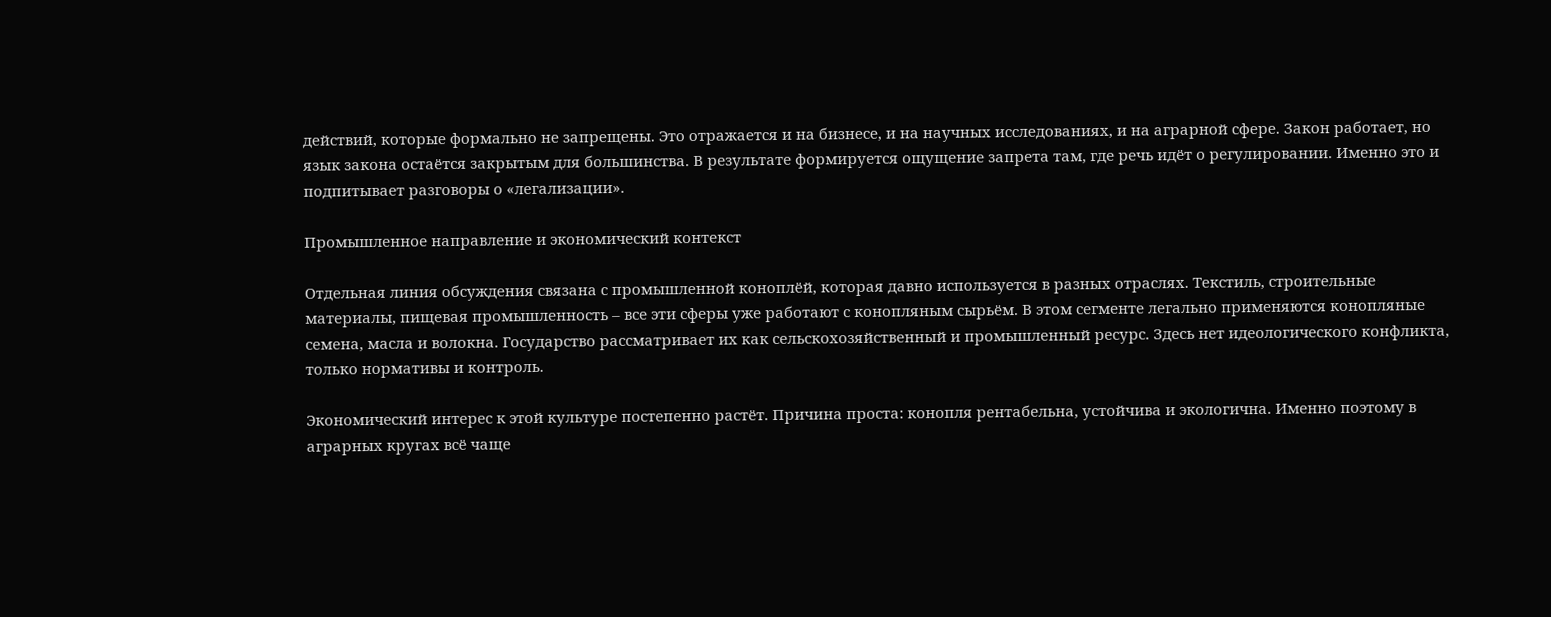действий, которые формально не запрещены. Это отражается и на бизнесе, и на научных исследованиях, и на аграрной сфере. Закон работает, но язык закона остаётся закрытым для большинства. В результате формируется ощущение запрета там, где речь идёт о регулировании. Именно это и подпитывает разговоры о «легализации».

Промышленное направление и экономический контекст

Отдельная линия обсуждения связана с промышленной коноплёй, которая давно используется в разных отраслях. Текстиль, строительные материалы, пищевая промышленность – все эти сферы уже работают с конопляным сырьём. В этом сегменте легально применяются конопляные семена, масла и волокна. Государство рассматривает их как сельскохозяйственный и промышленный ресурс. Здесь нет идеологического конфликта, только нормативы и контроль.

Экономический интерес к этой культуре постепенно растёт. Причина проста: конопля рентабельна, устойчива и экологична. Именно поэтому в аграрных кругах всё чаще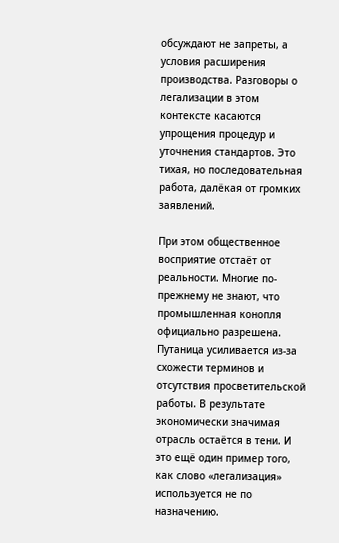обсуждают не запреты, а условия расширения производства. Разговоры о легализации в этом контексте касаются упрощения процедур и уточнения стандартов. Это тихая, но последовательная работа, далёкая от громких заявлений.

При этом общественное восприятие отстаёт от реальности. Многие по-прежнему не знают, что промышленная конопля официально разрешена. Путаница усиливается из-за схожести терминов и отсутствия просветительской работы. В результате экономически значимая отрасль остаётся в тени. И это ещё один пример того, как слово «легализация» используется не по назначению.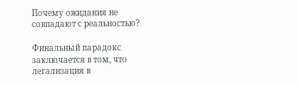Почему ожидания не совпадают с реальностью?

Финальный парадокс заключается в том, что легализация в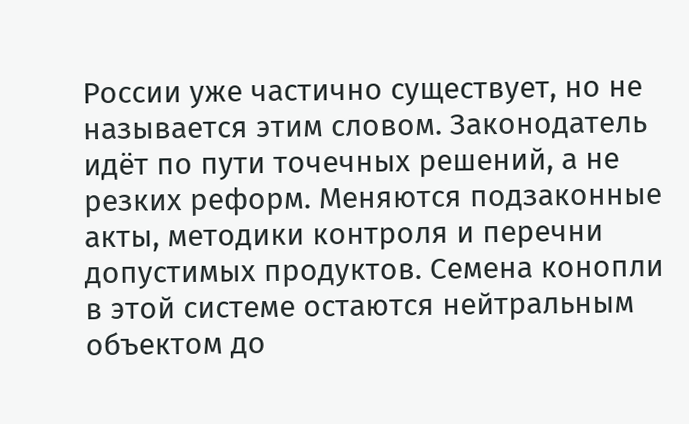России уже частично существует, но не называется этим словом. Законодатель идёт по пути точечных решений, а не резких реформ. Меняются подзаконные акты, методики контроля и перечни допустимых продуктов. Семена конопли в этой системе остаются нейтральным объектом до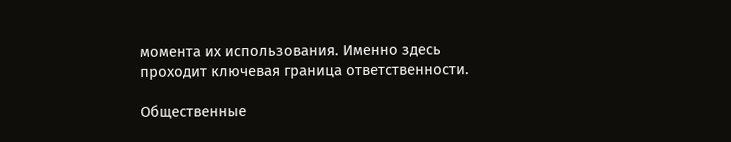момента их использования. Именно здесь проходит ключевая граница ответственности.

Общественные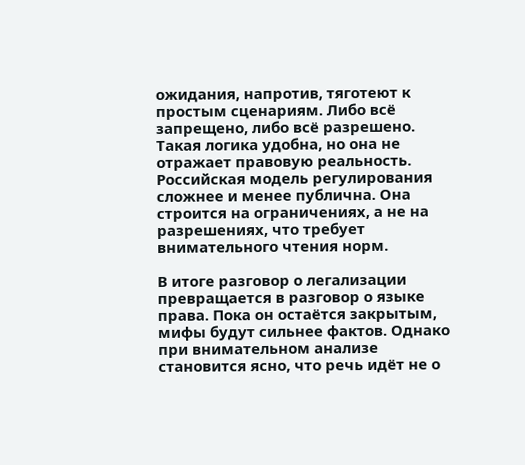ожидания, напротив, тяготеют к простым сценариям. Либо всё запрещено, либо всё разрешено. Такая логика удобна, но она не отражает правовую реальность. Российская модель регулирования сложнее и менее публична. Она строится на ограничениях, а не на разрешениях, что требует внимательного чтения норм.

В итоге разговор о легализации превращается в разговор о языке права. Пока он остаётся закрытым, мифы будут сильнее фактов. Однако при внимательном анализе становится ясно, что речь идёт не о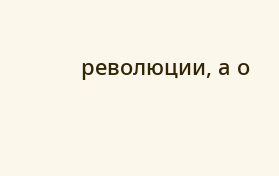революции, а о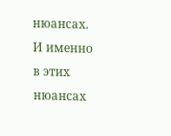нюансах. И именно в этих нюансах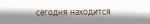сегодня находится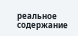реальное содержание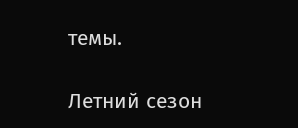темы.

Летний сезон